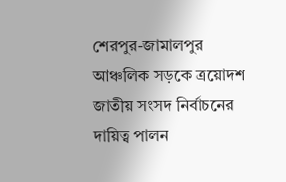শেরপুর-জামালপুর আঞ্চলিক সড়কে ত্রয়োদশ জাতীয় সংসদ নির্বাচনের দায়িত্ব পালন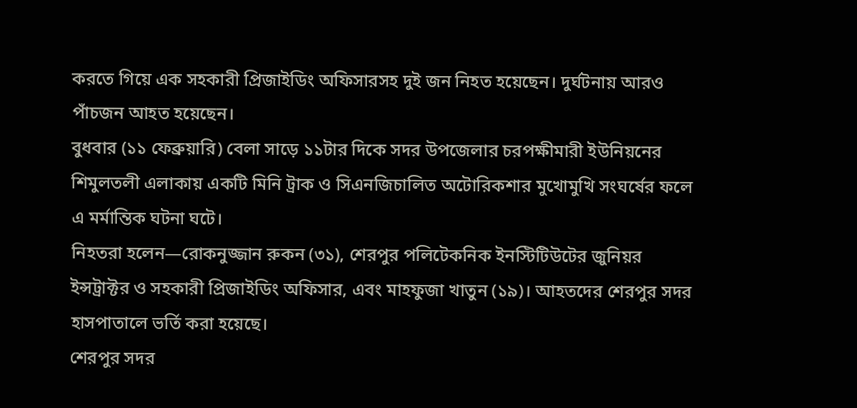করতে গিয়ে এক সহকারী প্রিজাইডিং অফিসারসহ দুই জন নিহত হয়েছেন। দুর্ঘটনায় আরও পাঁচজন আহত হয়েছেন।
বুধবার (১১ ফেব্রুয়ারি) বেলা সাড়ে ১১টার দিকে সদর উপজেলার চরপক্ষীমারী ইউনিয়নের শিমুলতলী এলাকায় একটি মিনি ট্রাক ও সিএনজিচালিত অটোরিকশার মুখোমুখি সংঘর্ষের ফলে এ মর্মান্তিক ঘটনা ঘটে।
নিহতরা হলেন—রোকনুজ্জান রুকন (৩১), শেরপুর পলিটেকনিক ইনস্টিটিউটের জুনিয়র ইন্সট্রাক্টর ও সহকারী প্রিজাইডিং অফিসার, এবং মাহফুজা খাতুন (১৯)। আহতদের শেরপুর সদর হাসপাতালে ভর্তি করা হয়েছে।
শেরপুর সদর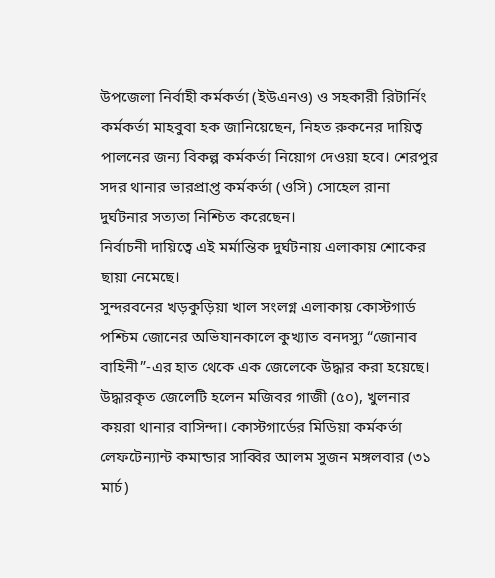উপজেলা নির্বাহী কর্মকর্তা (ইউএনও) ও সহকারী রিটার্নিং কর্মকর্তা মাহবুবা হক জানিয়েছেন, নিহত রুকনের দায়িত্ব পালনের জন্য বিকল্প কর্মকর্তা নিয়োগ দেওয়া হবে। শেরপুর সদর থানার ভারপ্রাপ্ত কর্মকর্তা (ওসি) সোহেল রানা দুর্ঘটনার সত্যতা নিশ্চিত করেছেন।
নির্বাচনী দায়িত্বে এই মর্মান্তিক দুর্ঘটনায় এলাকায় শোকের ছায়া নেমেছে।
সুন্দরবনের খড়কুড়িয়া খাল সংলগ্ন এলাকায় কোস্টগার্ড পশ্চিম জোনের অভিযানকালে কুখ্যাত বনদস্যু “জোনাব বাহিনী”-এর হাত থেকে এক জেলেকে উদ্ধার করা হয়েছে। উদ্ধারকৃত জেলেটি হলেন মজিবর গাজী (৫০), খুলনার কয়রা থানার বাসিন্দা। কোস্টগার্ডের মিডিয়া কর্মকর্তা লেফটেন্যান্ট কমান্ডার সাব্বির আলম সুজন মঙ্গলবার (৩১ মার্চ)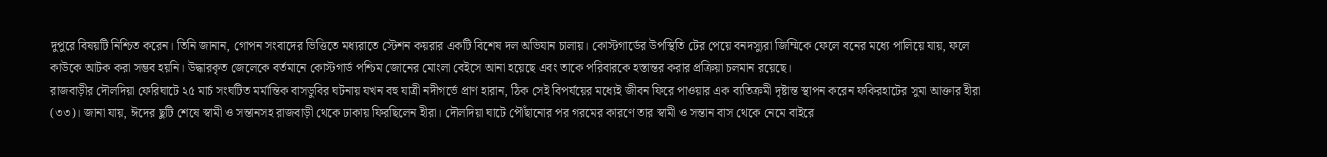দুপুরে বিষয়টি নিশ্চিত করেন। তিনি জানান, গোপন সংবাদের ভিত্তিতে মধ্যরাতে স্টেশন কয়রার একটি বিশেষ দল অভিযান চালায়। কোস্টগার্ডের উপস্থিতি টের পেয়ে বনদস্যুরা জিম্মিকে ফেলে বনের মধ্যে পালিয়ে যায়, ফলে কাউকে আটক করা সম্ভব হয়নি। উদ্ধারকৃত জেলেকে বর্তমানে কোস্টগার্ড পশ্চিম জোনের মোংলা বেইসে আনা হয়েছে এবং তাকে পরিবারকে হস্তান্তর করার প্রক্রিয়া চলমান রয়েছে।
রাজবাড়ীর দৌলদিয়া ফেরিঘাটে ২৫ মার্চ সংঘটিত মর্মান্তিক বাসডুবির ঘটনায় যখন বহু যাত্রী নদীগর্ভে প্রাণ হারান, ঠিক সেই বিপর্যয়ের মধ্যেই জীবন ফিরে পাওয়ার এক ব্যতিক্রমী দৃষ্টান্ত স্থাপন করেন ফকিরহাটের সুমা আক্তার হীরা (৩৩)। জানা যায়, ঈদের ছুটি শেষে স্বামী ও সন্তানসহ রাজবাড়ী থেকে ঢাকায় ফিরছিলেন হীরা। দৌলদিয়া ঘাটে পৌঁছানোর পর গরমের কারণে তার স্বামী ও সন্তান বাস থেকে নেমে বাইরে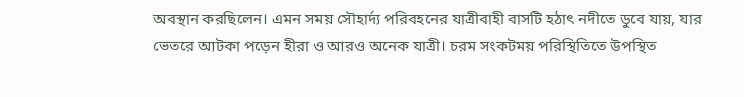অবস্থান করছিলেন। এমন সময় সৌহার্দ্য পরিবহনের যাত্রীবাহী বাসটি হঠাৎ নদীতে ডুবে যায়, যার ভেতরে আটকা পড়েন হীরা ও আরও অনেক যাত্রী। চরম সংকটময় পরিস্থিতিতে উপস্থিত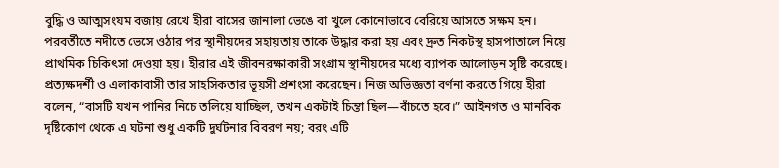বুদ্ধি ও আত্মসংযম বজায় রেখে হীরা বাসের জানালা ভেঙে বা খুলে কোনোভাবে বেরিয়ে আসতে সক্ষম হন। পরবর্তীতে নদীতে ভেসে ওঠার পর স্থানীয়দের সহায়তায় তাকে উদ্ধার করা হয় এবং দ্রুত নিকটস্থ হাসপাতালে নিয়ে প্রাথমিক চিকিৎসা দেওয়া হয়। হীরার এই জীবনরক্ষাকারী সংগ্রাম স্থানীয়দের মধ্যে ব্যাপক আলোড়ন সৃষ্টি করেছে। প্রত্যক্ষদর্শী ও এলাকাবাসী তার সাহসিকতার ভূয়সী প্রশংসা করেছেন। নিজ অভিজ্ঞতা বর্ণনা করতে গিয়ে হীরা বলেন, “বাসটি যখন পানির নিচে তলিয়ে যাচ্ছিল, তখন একটাই চিন্তা ছিল—বাঁচতে হবে।” আইনগত ও মানবিক দৃষ্টিকোণ থেকে এ ঘটনা শুধু একটি দুর্ঘটনার বিবরণ নয়; বরং এটি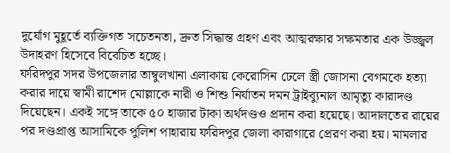দুর্যোগ মুহূর্তে ব্যক্তিগত সচেতনতা, দ্রুত সিদ্ধান্ত গ্রহণ এবং আত্মরক্ষার সক্ষমতার এক উজ্জ্বল উদাহরণ হিসেবে বিবেচিত হচ্ছে।
ফরিদপুর সদর উপজেলার তাম্বুলখানা এলাকায় কেরোসিন ঢেলে স্ত্রী জোসনা বেগমকে হত্যা করার দায়ে স্বামী রাশেদ মোল্লাকে নারী ও শিশু নির্যাতন দমন ট্রাইব্যুনাল আমৃত্যু কারাদণ্ড দিয়েছেন। একই সঙ্গে তাকে ৫০ হাজার টাকা অর্থদণ্ডও প্রদান করা হয়েছে। আদালতের রায়ের পর দণ্ডপ্রাপ্ত আসামিকে পুলিশ পাহারায় ফরিদপুর জেলা কারাগারে প্রেরণ করা হয়। মামলার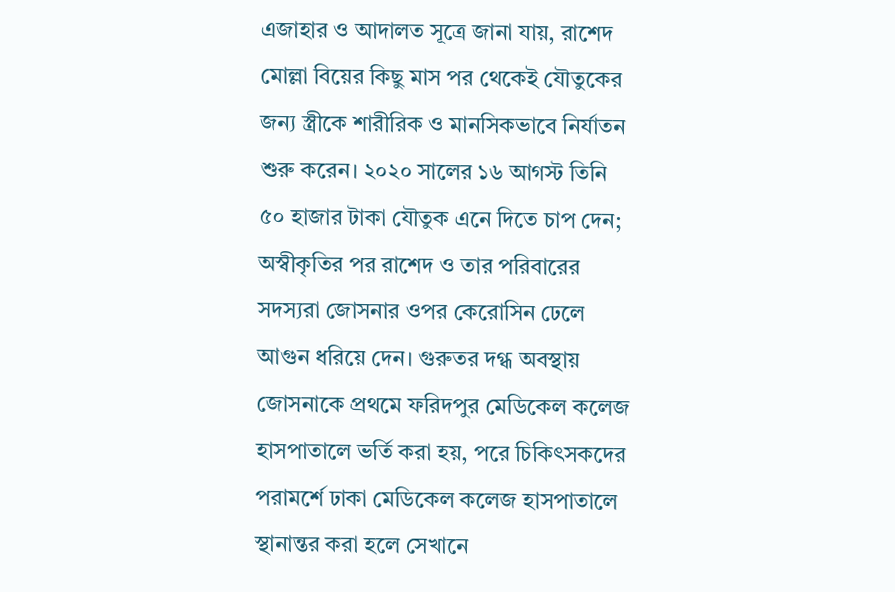এজাহার ও আদালত সূত্রে জানা যায়, রাশেদ মোল্লা বিয়ের কিছু মাস পর থেকেই যৌতুকের জন্য স্ত্রীকে শারীরিক ও মানসিকভাবে নির্যাতন শুরু করেন। ২০২০ সালের ১৬ আগস্ট তিনি ৫০ হাজার টাকা যৌতুক এনে দিতে চাপ দেন; অস্বীকৃতির পর রাশেদ ও তার পরিবারের সদস্যরা জোসনার ওপর কেরোসিন ঢেলে আগুন ধরিয়ে দেন। গুরুতর দগ্ধ অবস্থায় জোসনাকে প্রথমে ফরিদপুর মেডিকেল কলেজ হাসপাতালে ভর্তি করা হয়, পরে চিকিৎসকদের পরামর্শে ঢাকা মেডিকেল কলেজ হাসপাতালে স্থানান্তর করা হলে সেখানে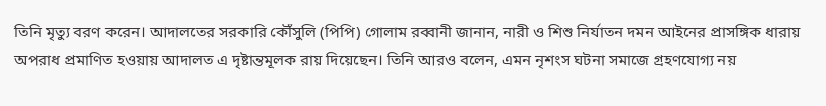তিনি মৃত্যু বরণ করেন। আদালতের সরকারি কৌঁসুলি (পিপি) গোলাম রব্বানী জানান, নারী ও শিশু নির্যাতন দমন আইনের প্রাসঙ্গিক ধারায় অপরাধ প্রমাণিত হওয়ায় আদালত এ দৃষ্টান্তমূলক রায় দিয়েছেন। তিনি আরও বলেন, এমন নৃশংস ঘটনা সমাজে গ্রহণযোগ্য নয়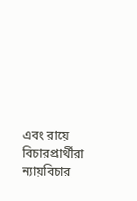এবং রায়ে বিচারপ্রার্থীরা ন্যায়বিচার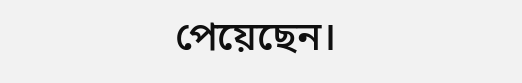পেয়েছেন।